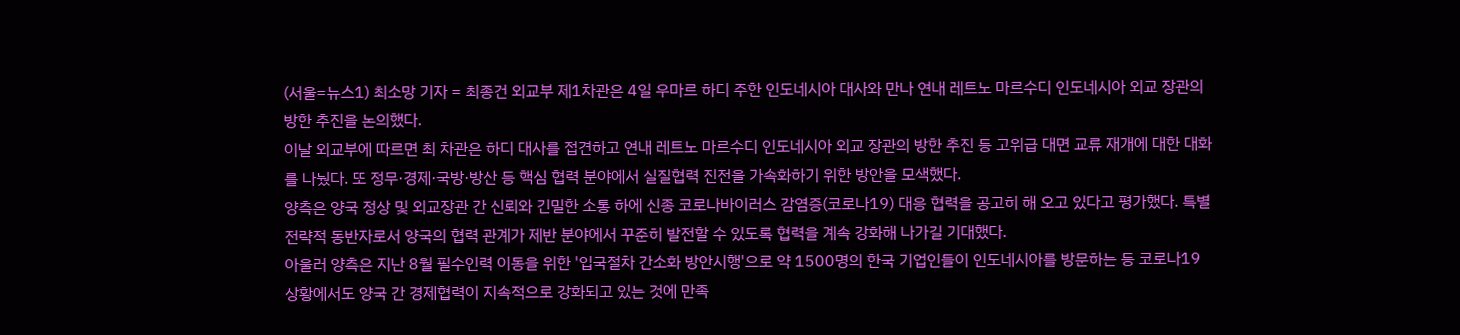(서울=뉴스1) 최소망 기자 = 최종건 외교부 제1차관은 4일 우마르 하디 주한 인도네시아 대사와 만나 연내 레트노 마르수디 인도네시아 외교 장관의 방한 추진을 논의했다.
이날 외교부에 따르면 최 차관은 하디 대사를 접견하고 연내 레트노 마르수디 인도네시아 외교 장관의 방한 추진 등 고위급 대면 교류 재개에 대한 대화를 나눴다. 또 정무·경제·국방·방산 등 핵심 협력 분야에서 실질협력 진전을 가속화하기 위한 방안을 모색했다.
양측은 양국 정상 및 외교장관 간 신뢰와 긴밀한 소통 하에 신종 코로나바이러스 감염증(코로나19) 대응 협력을 공고히 해 오고 있다고 평가했다. 특별 전략적 동반자로서 양국의 협력 관계가 제반 분야에서 꾸준히 발전할 수 있도록 협력을 계속 강화해 나가길 기대했다.
아울러 양측은 지난 8월 필수인력 이동을 위한 '입국절차 간소화 방안시행'으로 약 1500명의 한국 기업인들이 인도네시아를 방문하는 등 코로나19 상황에서도 양국 간 경제협력이 지속적으로 강화되고 있는 것에 만족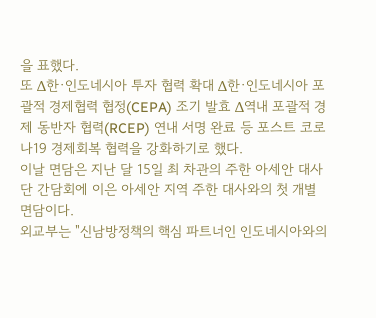을 표했다.
또 Δ한·인도네시아 투자 협력 확대 Δ한·인도네시아 포괄적 경제협력 협정(CEPA) 조기 발효 Δ역내 포괄적 경제 동반자 협력(RCEP) 연내 서명 완료 등 포스트 코로나19 경제회복 협력을 강화하기로 했다.
이날 면담은 지난 달 15일 최 차관의 주한 아세안 대사단 간담회에 이은 아세안 지역 주한 대사와의 첫 개별 면담이다.
외교부는 "신남방정책의 핵심 파트너인 인도네시아와의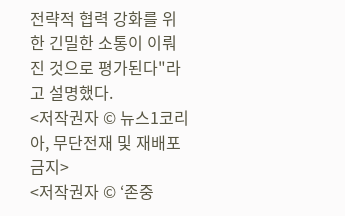전략적 협력 강화를 위한 긴밀한 소통이 이뤄진 것으로 평가된다"라고 설명했다.
<저작권자 © 뉴스1코리아, 무단전재 및 재배포 금지>
<저작권자 © ‘존중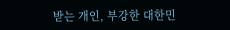받는 개인, 부강한 대한민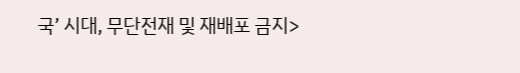국’ 시대, 무단전재 및 재배포 금지>